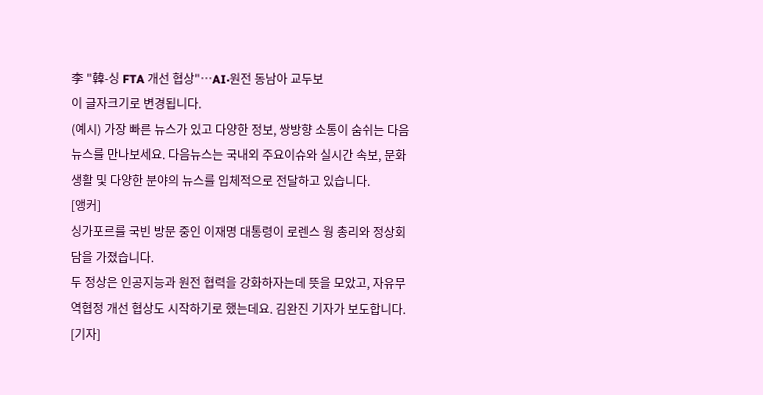李 "韓-싱 FTA 개선 협상"…AI·원전 동남아 교두보
이 글자크기로 변경됩니다.
(예시) 가장 빠른 뉴스가 있고 다양한 정보, 쌍방향 소통이 숨쉬는 다음뉴스를 만나보세요. 다음뉴스는 국내외 주요이슈와 실시간 속보, 문화생활 및 다양한 분야의 뉴스를 입체적으로 전달하고 있습니다.
[앵커]
싱가포르를 국빈 방문 중인 이재명 대통령이 로렌스 웡 총리와 정상회담을 가졌습니다.
두 정상은 인공지능과 원전 협력을 강화하자는데 뜻을 모았고, 자유무역협정 개선 협상도 시작하기로 했는데요. 김완진 기자가 보도합니다.
[기자]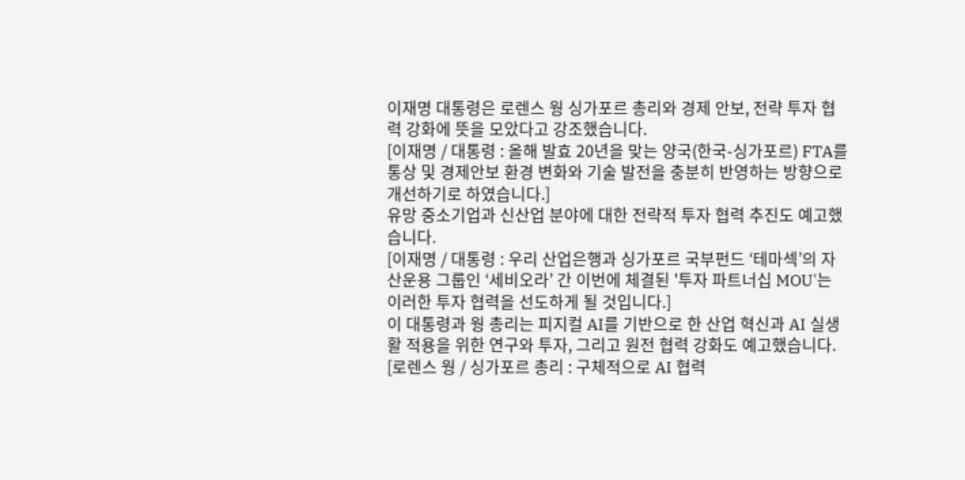이재명 대통령은 로렌스 웡 싱가포르 총리와 경제 안보, 전략 투자 협력 강화에 뜻을 모았다고 강조했습니다.
[이재명 / 대통령 : 올해 발효 20년을 맞는 양국(한국-싱가포르) FTA를 통상 및 경제안보 환경 변화와 기술 발전을 충분히 반영하는 방향으로 개선하기로 하였습니다.]
유망 중소기업과 신산업 분야에 대한 전략적 투자 협력 추진도 예고했습니다.
[이재명 / 대통령 : 우리 산업은행과 싱가포르 국부펀드 ‘테마섹’의 자산운용 그룹인 ‘세비오라’ 간 이번에 체결된 '투자 파트너십 MOU'는 이러한 투자 협력을 선도하게 될 것입니다.]
이 대통령과 웡 총리는 피지컬 AI를 기반으로 한 산업 혁신과 AI 실생활 적용을 위한 연구와 투자, 그리고 원전 협력 강화도 예고했습니다.
[로렌스 웡 / 싱가포르 총리 : 구체적으로 AI 협력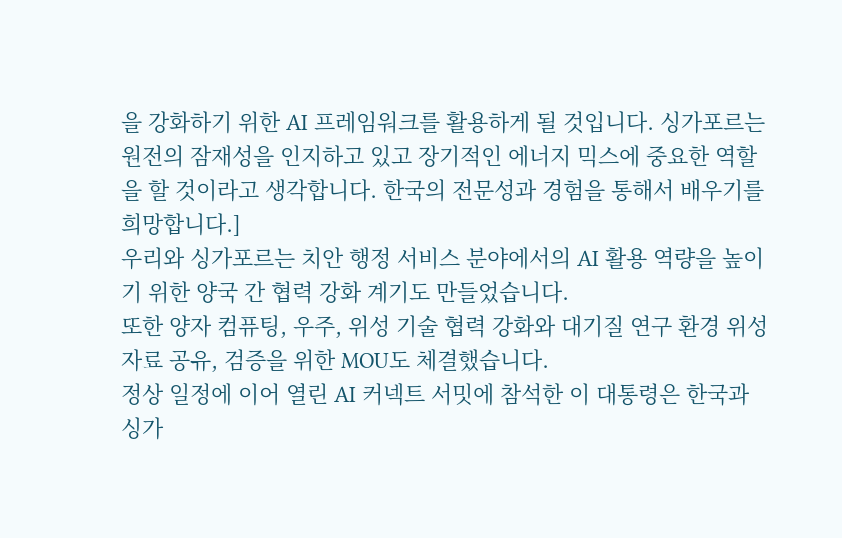을 강화하기 위한 AI 프레임워크를 활용하게 될 것입니다. 싱가포르는 원전의 잠재성을 인지하고 있고 장기적인 에너지 믹스에 중요한 역할을 할 것이라고 생각합니다. 한국의 전문성과 경험을 통해서 배우기를 희망합니다.]
우리와 싱가포르는 치안 행정 서비스 분야에서의 AI 활용 역량을 높이기 위한 양국 간 협력 강화 계기도 만들었습니다.
또한 양자 컴퓨팅, 우주, 위성 기술 협력 강화와 대기질 연구 환경 위성 자료 공유, 검증을 위한 MOU도 체결했습니다.
정상 일정에 이어 열린 AI 커넥트 서밋에 참석한 이 대통령은 한국과 싱가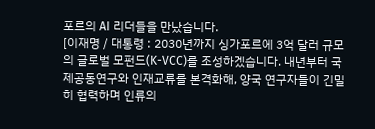포르의 AI 리더들을 만났습니다.
[이재명 / 대통령 : 2030년까지 싱가포르에 3억 달러 규모의 글로벌 모펀드(K-VCC)를 조성하겠습니다. 내년부터 국제공동연구와 인재교류를 본격화해, 양국 연구자들이 긴밀히 협력하며 인류의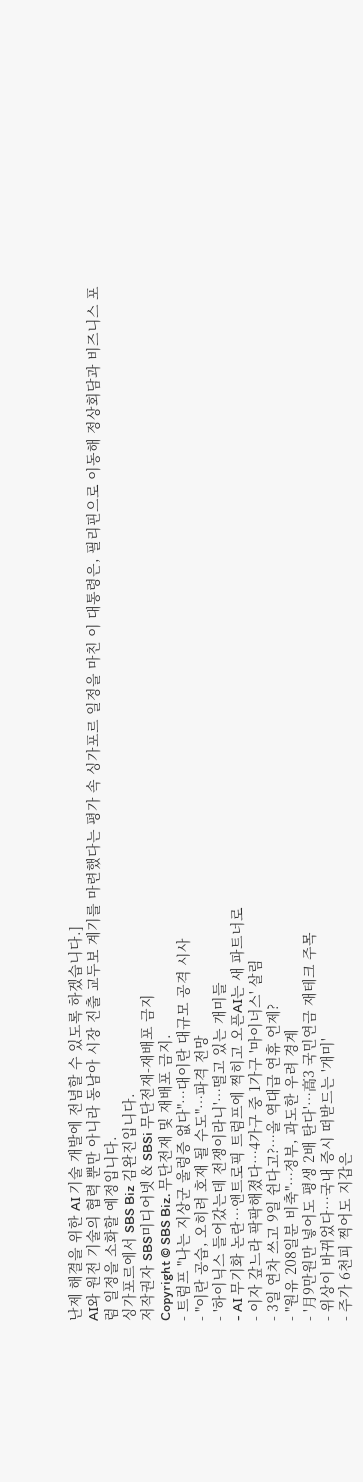난제 해결을 위한 AI 기술 개발에 전념할 수 있도록 하겠습니다.]
AI와 원전 기술의 협력 뿐만 아니라 동남아 시장 진출 교두보 계기를 마련했다는 평가 속 싱가포르 일정을 마친 이 대통령은, 필리핀으로 이동해 정상회담과 비즈니스 포럼 일정을 소화할 예정입니다.
싱가포르에서 SBS Biz 김완진입니다.
저작권자 SBS미디어넷 & SBSi 무단전재-재배포 금지
Copyright © SBS Biz. 무단전재 및 재배포 금지.
- 트럼프 "나는 지상군 울렁증 없다"…대이란 대규모 공격 시사
- "이란 공습, 오히려 호재 될 수도"…파격 전망
- '하이닉스 들어갔는데 전쟁이라니'…떨고 있는 개미들
- AI 무기화 논란…앤트로픽 트럼프에 찍히고 오픈AI는 새 파트너로
- 이자 갚느라 팍팍해졌다…4가구 중 1가구 '마이너스' 살림
- 3일 연차 쓰고 9일 쉰다고?…올 역대급 연휴 언제?
- "원유 208일분 비축"…정부, 과도한 우려 경계
- '月9만원만 넣어도 평생 2배 탄다'…高3 국민연금 재테크 주목
- 위상이 바뀌었다…국내 증시 떠받드는 '개미'
- 주가 6천피 찍어도 지갑은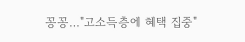꽁꽁…"고소득층에 혜택 집중"